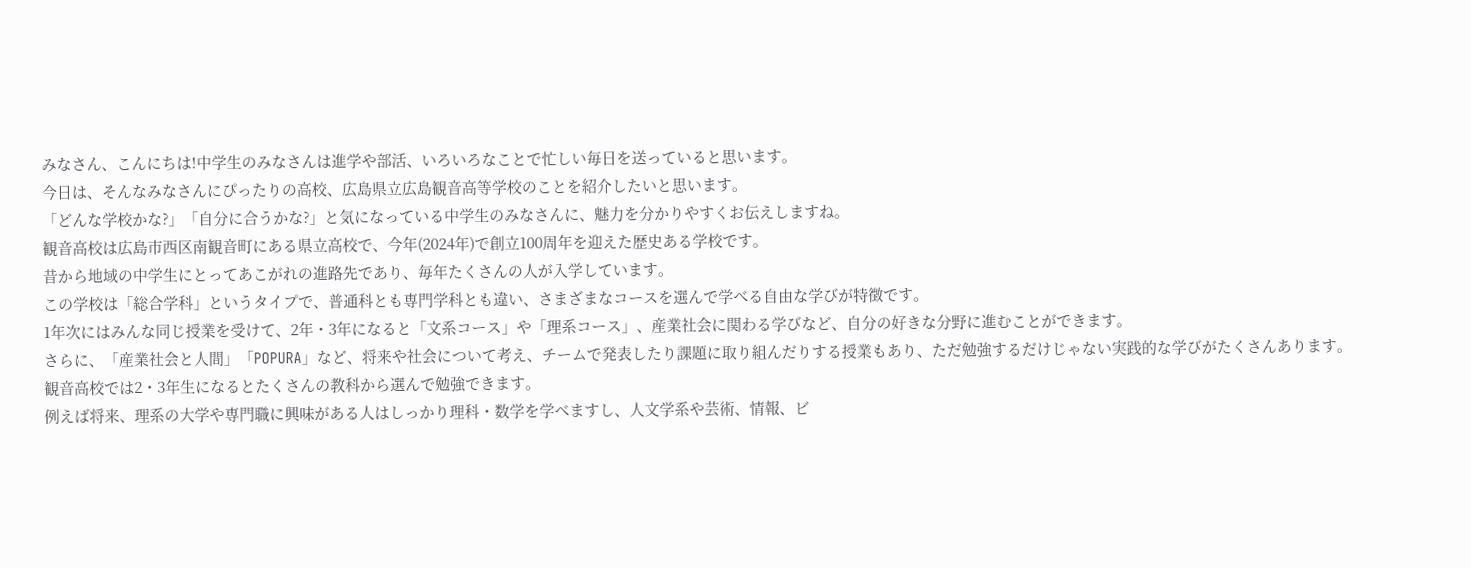みなさん、こんにちは!中学生のみなさんは進学や部活、いろいろなことで忙しい毎日を送っていると思います。
今日は、そんなみなさんにぴったりの高校、広島県立広島観音高等学校のことを紹介したいと思います。
「どんな学校かな?」「自分に合うかな?」と気になっている中学生のみなさんに、魅力を分かりやすくお伝えしますね。
観音高校は広島市西区南観音町にある県立高校で、今年(2024年)で創立100周年を迎えた歴史ある学校です。
昔から地域の中学生にとってあこがれの進路先であり、毎年たくさんの人が入学しています。
この学校は「総合学科」というタイプで、普通科とも専門学科とも違い、さまざまなコースを選んで学べる自由な学びが特徴です。
1年次にはみんな同じ授業を受けて、2年・3年になると「文系コース」や「理系コース」、産業社会に関わる学びなど、自分の好きな分野に進むことができます。
さらに、「産業社会と人間」「POPURA」など、将来や社会について考え、チームで発表したり課題に取り組んだりする授業もあり、ただ勉強するだけじゃない実践的な学びがたくさんあります。
観音高校では2・3年生になるとたくさんの教科から選んで勉強できます。
例えば将来、理系の大学や専門職に興味がある人はしっかり理科・数学を学べますし、人文学系や芸術、情報、ビ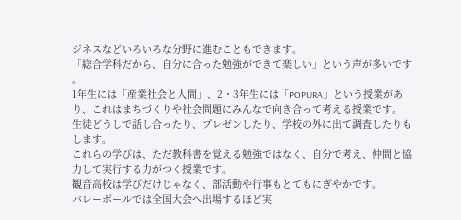ジネスなどいろいろな分野に進むこともできます。
「総合学科だから、自分に合った勉強ができて楽しい」という声が多いです 。
1年生には「産業社会と人間」、2・3年生には「POPURA」という授業があり、これはまちづくりや社会問題にみんなで向き合って考える授業です。
生徒どうしで話し合ったり、プレゼンしたり、学校の外に出て調査したりもします。
これらの学びは、ただ教科書を覚える勉強ではなく、自分で考え、仲間と協力して実行する力がつく授業です。
観音高校は学びだけじゃなく、部活動や行事もとてもにぎやかです。
バレーボールでは全国大会へ出場するほど実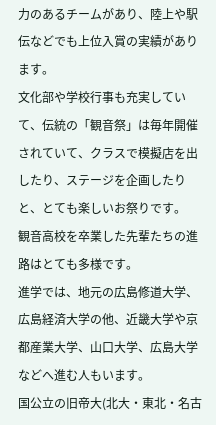力のあるチームがあり、陸上や駅伝などでも上位入賞の実績があります。
文化部や学校行事も充実していて、伝統の「観音祭」は毎年開催されていて、クラスで模擬店を出したり、ステージを企画したりと、とても楽しいお祭りです。
観音高校を卒業した先輩たちの進路はとても多様です。
進学では、地元の広島修道大学、広島経済大学の他、近畿大学や京都産業大学、山口大学、広島大学などへ進む人もいます。
国公立の旧帝大(北大・東北・名古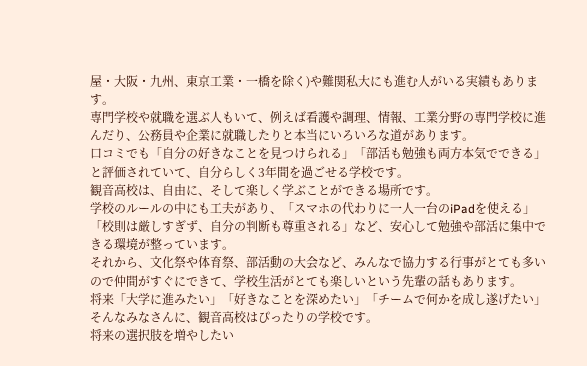屋・大阪・九州、東京工業・一橋を除く)や難関私大にも進む人がいる実績もあります。
専門学校や就職を選ぶ人もいて、例えば看護や調理、情報、工業分野の専門学校に進んだり、公務員や企業に就職したりと本当にいろいろな道があります。
口コミでも「自分の好きなことを見つけられる」「部活も勉強も両方本気でできる」と評価されていて、自分らしく3年間を過ごせる学校です。
観音高校は、自由に、そして楽しく学ぶことができる場所です。
学校のルールの中にも工夫があり、「スマホの代わりに一人一台のiPadを使える」「校則は厳しすぎず、自分の判断も尊重される」など、安心して勉強や部活に集中できる環境が整っています。
それから、文化祭や体育祭、部活動の大会など、みんなで協力する行事がとても多いので仲間がすぐにできて、学校生活がとても楽しいという先輩の話もあります。
将来「大学に進みたい」「好きなことを深めたい」「チームで何かを成し遂げたい」そんなみなさんに、観音高校はぴったりの学校です。
将来の選択肢を増やしたい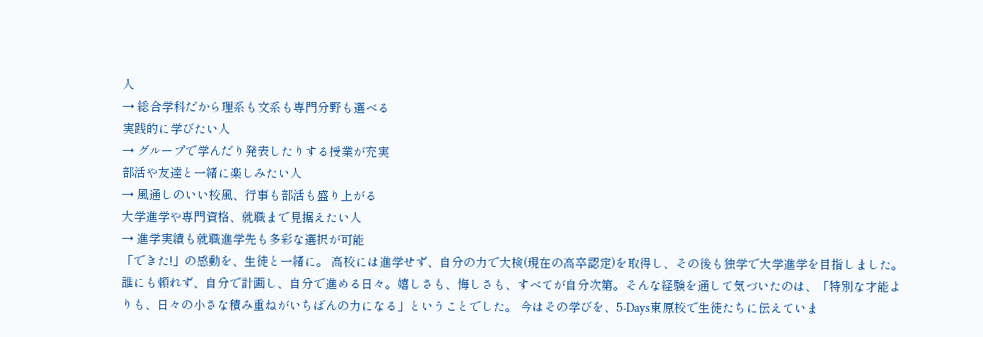人
→ 総合学科だから理系も文系も専門分野も選べる
実践的に学びたい人
→ グループで学んだり発表したりする授業が充実
部活や友達と一緒に楽しみたい人
→ 風通しのいい校風、行事も部活も盛り上がる
大学進学や専門資格、就職まで見据えたい人
→ 進学実績も就職進学先も多彩な選択が可能
「できた!」の感動を、生徒と一緒に。 高校には進学せず、自分の力で大検(現在の高卒認定)を取得し、その後も独学で大学進学を目指しました。誰にも頼れず、自分で計画し、自分で進める日々。嬉しさも、悔しさも、すべてが自分次第。そんな経験を通して気づいたのは、「特別な才能よりも、日々の小さな積み重ねがいちばんの力になる」ということでした。 今はその学びを、5-Days東原校で生徒たちに伝えていま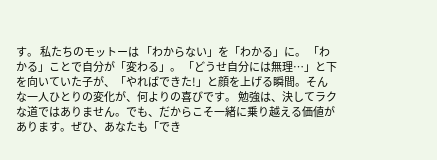す。 私たちのモットーは 「わからない」を「わかる」に。 「わかる」ことで自分が「変わる」。 「どうせ自分には無理…」と下を向いていた子が、「やればできた!」と顔を上げる瞬間。そんな一人ひとりの変化が、何よりの喜びです。 勉強は、決してラクな道ではありません。でも、だからこそ一緒に乗り越える価値があります。ぜひ、あなたも「でき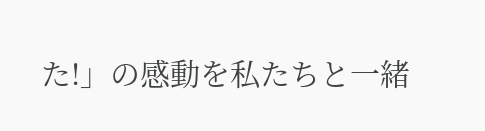た!」の感動を私たちと一緒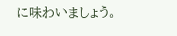に味わいましょう。